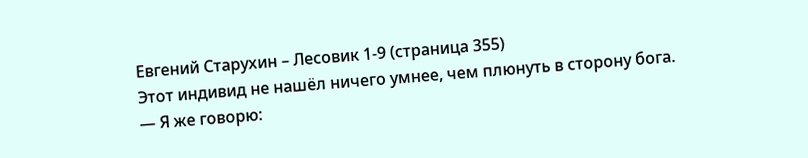Евгений Старухин – Лесовик 1-9 (страница 355)
Этот индивид не нашёл ничего умнее, чем плюнуть в сторону бога.
— Я же говорю: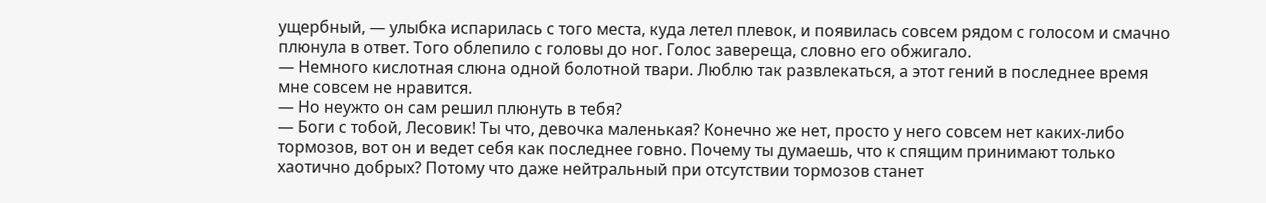ущербный, — улыбка испарилась с того места, куда летел плевок, и появилась совсем рядом с голосом и смачно плюнула в ответ. Того облепило с головы до ног. Голос завереща, словно его обжигало.
— Немного кислотная слюна одной болотной твари. Люблю так развлекаться, а этот гений в последнее время мне совсем не нравится.
— Но неужто он сам решил плюнуть в тебя?
— Боги с тобой, Лесовик! Ты что, девочка маленькая? Конечно же нет, просто у него совсем нет каких-либо тормозов, вот он и ведет себя как последнее говно. Почему ты думаешь, что к спящим принимают только хаотично добрых? Потому что даже нейтральный при отсутствии тормозов станет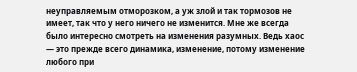неуправляемым отморозком, а уж злой и так тормозов не имеет, так что у него ничего не изменится. Мне же всегда было интересно смотреть на изменения разумных. Ведь хаос — это прежде всего динамика, изменение, потому изменение любого при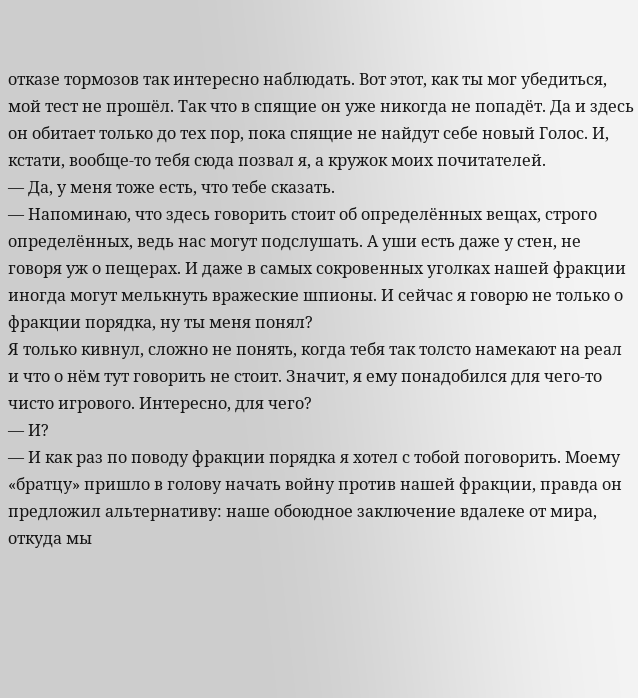отказе тормозов так интересно наблюдать. Вот этот, как ты мог убедиться, мой тест не прошёл. Так что в спящие он уже никогда не попадёт. Да и здесь он обитает только до тех пор, пока спящие не найдут себе новый Голос. И, кстати, вообще-то тебя сюда позвал я, а кружок моих почитателей.
— Да, у меня тоже есть, что тебе сказать.
— Напоминаю, что здесь говорить стоит об определённых вещах, строго определённых, ведь нас могут подслушать. А уши есть даже у стен, не говоря уж о пещерах. И даже в самых сокровенных уголках нашей фракции иногда могут мелькнуть вражеские шпионы. И сейчас я говорю не только о фракции порядка, ну ты меня понял?
Я только кивнул, сложно не понять, когда тебя так толсто намекают на реал и что о нём тут говорить не стоит. Значит, я ему понадобился для чего-то чисто игрового. Интересно, для чего?
— И?
— И как раз по поводу фракции порядка я хотел с тобой поговорить. Моему «братцу» пришло в голову начать войну против нашей фракции, правда он предложил альтернативу: наше обоюдное заключение вдалеке от мира, откуда мы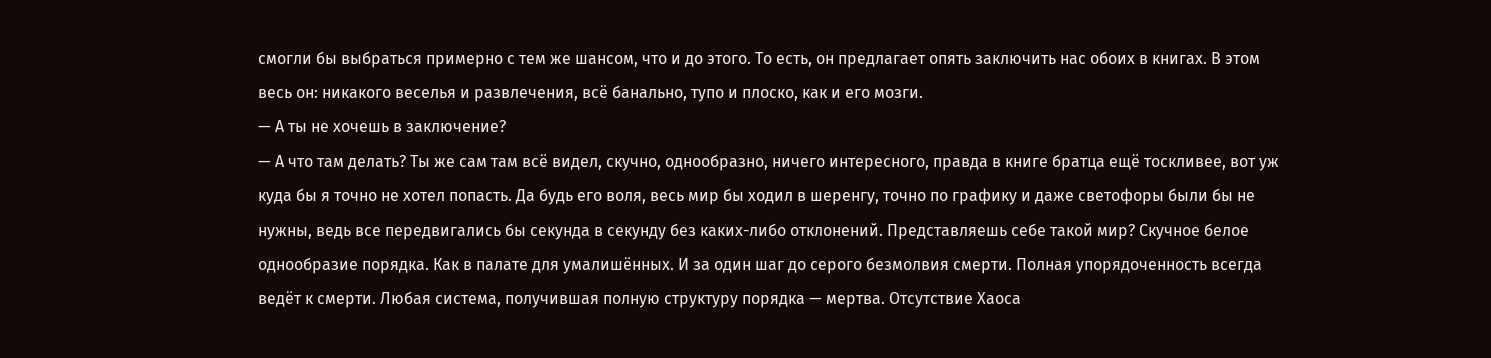смогли бы выбраться примерно с тем же шансом, что и до этого. То есть, он предлагает опять заключить нас обоих в книгах. В этом весь он: никакого веселья и развлечения, всё банально, тупо и плоско, как и его мозги.
— А ты не хочешь в заключение?
— А что там делать? Ты же сам там всё видел, скучно, однообразно, ничего интересного, правда в книге братца ещё тоскливее, вот уж куда бы я точно не хотел попасть. Да будь его воля, весь мир бы ходил в шеренгу, точно по графику и даже светофоры были бы не нужны, ведь все передвигались бы секунда в секунду без каких-либо отклонений. Представляешь себе такой мир? Скучное белое однообразие порядка. Как в палате для умалишённых. И за один шаг до серого безмолвия смерти. Полная упорядоченность всегда ведёт к смерти. Любая система, получившая полную структуру порядка — мертва. Отсутствие Хаоса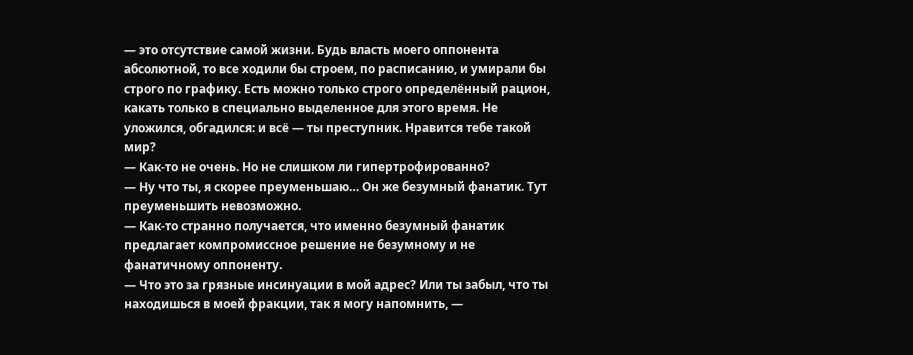— это отсутствие самой жизни. Будь власть моего оппонента абсолютной, то все ходили бы строем, по расписанию, и умирали бы строго по графику. Есть можно только строго определённый рацион, какать только в специально выделенное для этого время. Не уложился, обгадился: и всё — ты преступник. Нравится тебе такой мир?
— Как-то не очень. Но не слишком ли гипертрофированно?
— Ну что ты, я скорее преуменьшаю… Он же безумный фанатик. Тут преуменьшить невозможно.
— Как-то странно получается, что именно безумный фанатик предлагает компромиссное решение не безумному и не фанатичному оппоненту.
— Что это за грязные инсинуации в мой адрес? Или ты забыл, что ты находишься в моей фракции, так я могу напомнить, —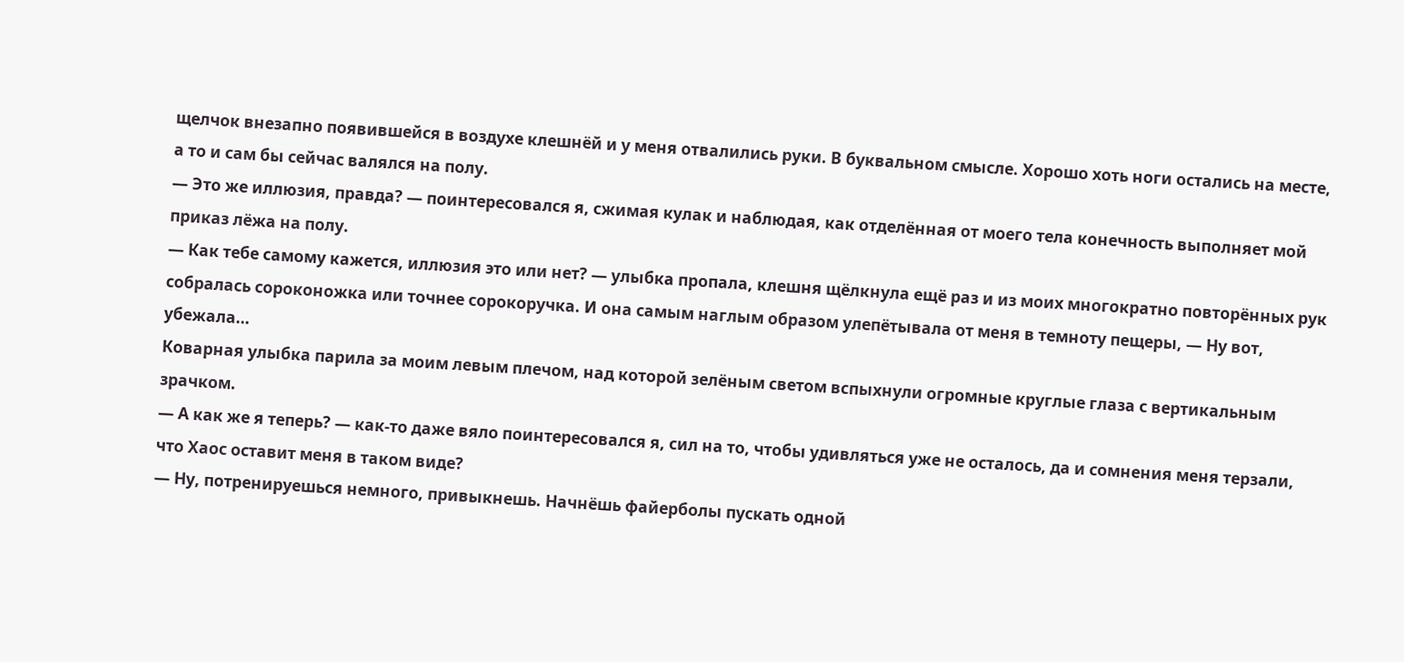щелчок внезапно появившейся в воздухе клешнёй и у меня отвалились руки. В буквальном смысле. Хорошо хоть ноги остались на месте, а то и сам бы сейчас валялся на полу.
— Это же иллюзия, правда? — поинтересовался я, сжимая кулак и наблюдая, как отделённая от моего тела конечность выполняет мой приказ лёжа на полу.
— Как тебе самому кажется, иллюзия это или нет? — улыбка пропала, клешня щёлкнула ещё раз и из моих многократно повторённых рук собралась сороконожка или точнее сорокоручка. И она самым наглым образом улепётывала от меня в темноту пещеры, — Ну вот, убежала…
Коварная улыбка парила за моим левым плечом, над которой зелёным светом вспыхнули огромные круглые глаза с вертикальным зрачком.
— А как же я теперь? — как-то даже вяло поинтересовался я, сил на то, чтобы удивляться уже не осталось, да и сомнения меня терзали, что Хаос оставит меня в таком виде?
— Ну, потренируешься немного, привыкнешь. Начнёшь файерболы пускать одной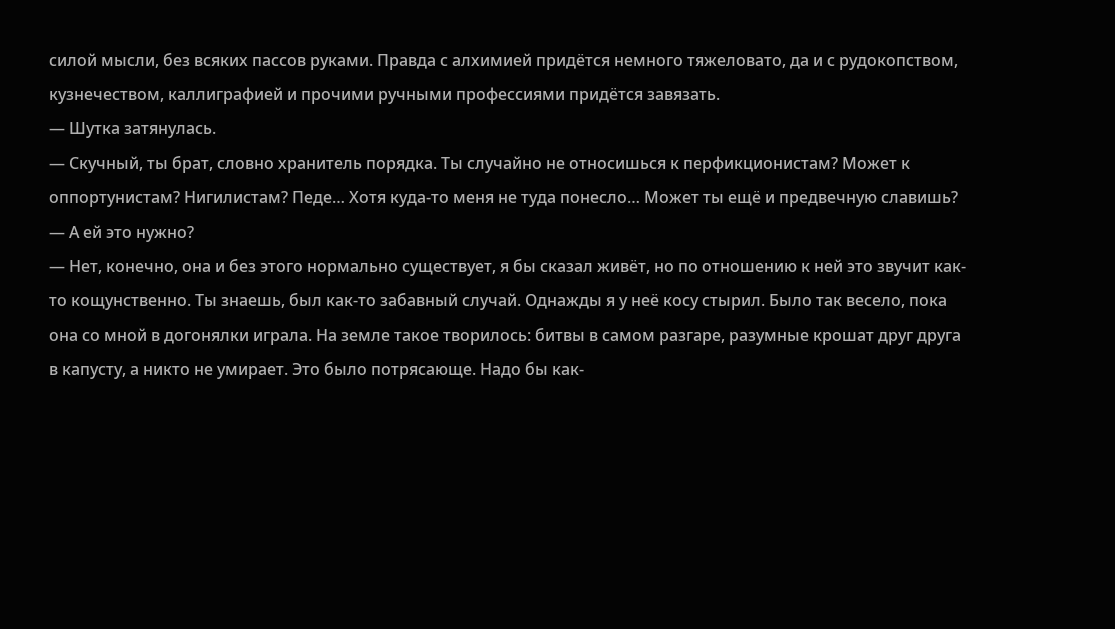силой мысли, без всяких пассов руками. Правда с алхимией придётся немного тяжеловато, да и с рудокопством, кузнечеством, каллиграфией и прочими ручными профессиями придётся завязать.
— Шутка затянулась.
— Скучный, ты брат, словно хранитель порядка. Ты случайно не относишься к перфикционистам? Может к оппортунистам? Нигилистам? Педе… Хотя куда-то меня не туда понесло… Может ты ещё и предвечную славишь?
— А ей это нужно?
— Нет, конечно, она и без этого нормально существует, я бы сказал живёт, но по отношению к ней это звучит как-то кощунственно. Ты знаешь, был как-то забавный случай. Однажды я у неё косу стырил. Было так весело, пока она со мной в догонялки играла. На земле такое творилось: битвы в самом разгаре, разумные крошат друг друга в капусту, а никто не умирает. Это было потрясающе. Надо бы как-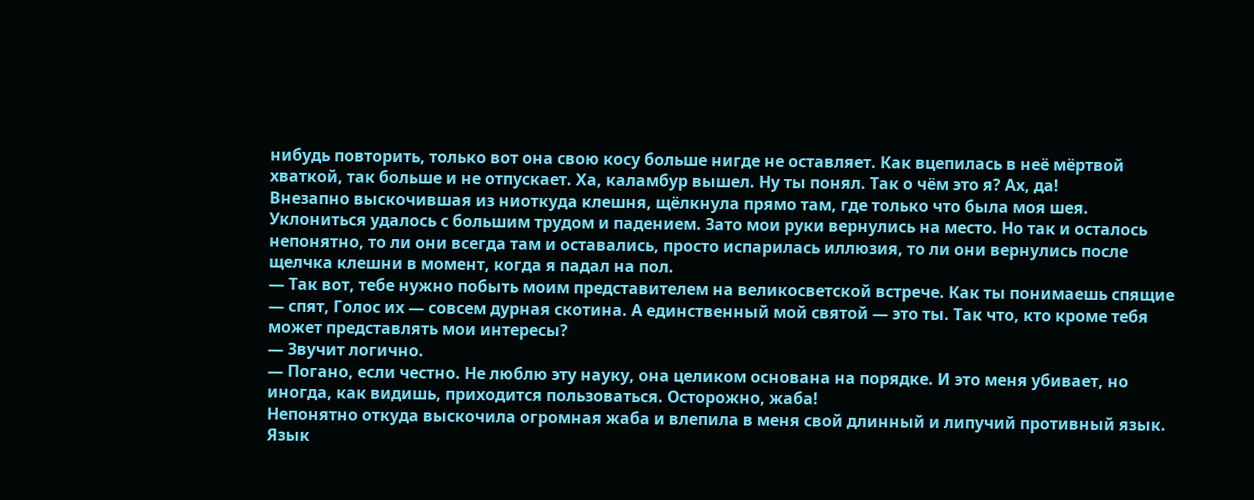нибудь повторить, только вот она свою косу больше нигде не оставляет. Как вцепилась в неё мёртвой хваткой, так больше и не отпускает. Ха, каламбур вышел. Ну ты понял. Так о чём это я? Ах, да!
Внезапно выскочившая из ниоткуда клешня, щёлкнула прямо там, где только что была моя шея. Уклониться удалось с большим трудом и падением. Зато мои руки вернулись на место. Но так и осталось непонятно, то ли они всегда там и оставались, просто испарилась иллюзия, то ли они вернулись после щелчка клешни в момент, когда я падал на пол.
— Так вот, тебе нужно побыть моим представителем на великосветской встрече. Как ты понимаешь спящие — спят, Голос их — совсем дурная скотина. А единственный мой святой — это ты. Так что, кто кроме тебя может представлять мои интересы?
— Звучит логично.
— Погано, если честно. Не люблю эту науку, она целиком основана на порядке. И это меня убивает, но иногда, как видишь, приходится пользоваться. Осторожно, жаба!
Непонятно откуда выскочила огромная жаба и влепила в меня свой длинный и липучий противный язык. Язык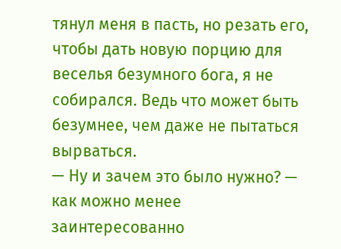тянул меня в пасть, но резать его, чтобы дать новую порцию для веселья безумного бога, я не собирался. Ведь что может быть безумнее, чем даже не пытаться вырваться.
— Ну и зачем это было нужно? — как можно менее заинтересованно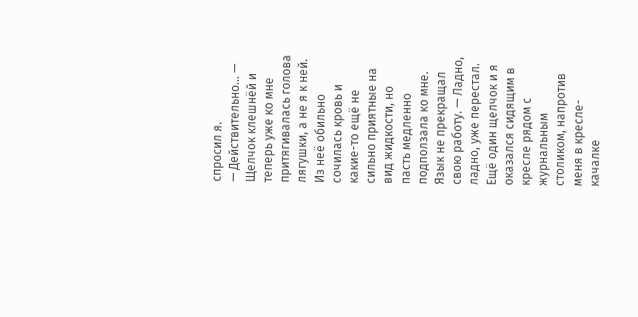спросил я.
— Действительно… — Щелчок клешнёй и теперь уже ко мне притягивалась голова лягушки, а не я к ней. Из неё обильно сочилась кровь и какие-то ещё не сильно приятные на вид жидкости, но пасть медленно подползала ко мне. Язык не прекращал свою работу. — Ладно, ладно, уже перестал.
Ещё один щелчок и я оказался сидящим в кресле рядом с журнальным столиком, напротив меня в кресле-качалке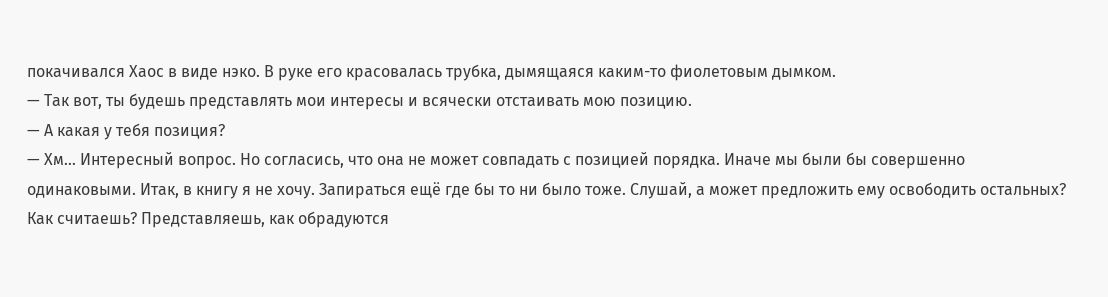покачивался Хаос в виде нэко. В руке его красовалась трубка, дымящаяся каким-то фиолетовым дымком.
— Так вот, ты будешь представлять мои интересы и всячески отстаивать мою позицию.
— А какая у тебя позиция?
— Хм… Интересный вопрос. Но согласись, что она не может совпадать с позицией порядка. Иначе мы были бы совершенно одинаковыми. Итак, в книгу я не хочу. Запираться ещё где бы то ни было тоже. Слушай, а может предложить ему освободить остальных? Как считаешь? Представляешь, как обрадуются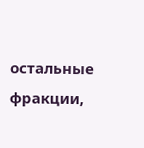остальные фракции,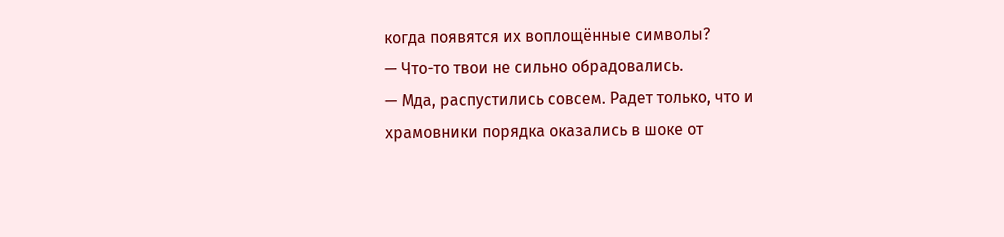когда появятся их воплощённые символы?
— Что-то твои не сильно обрадовались.
— Мда, распустились совсем. Радет только, что и храмовники порядка оказались в шоке от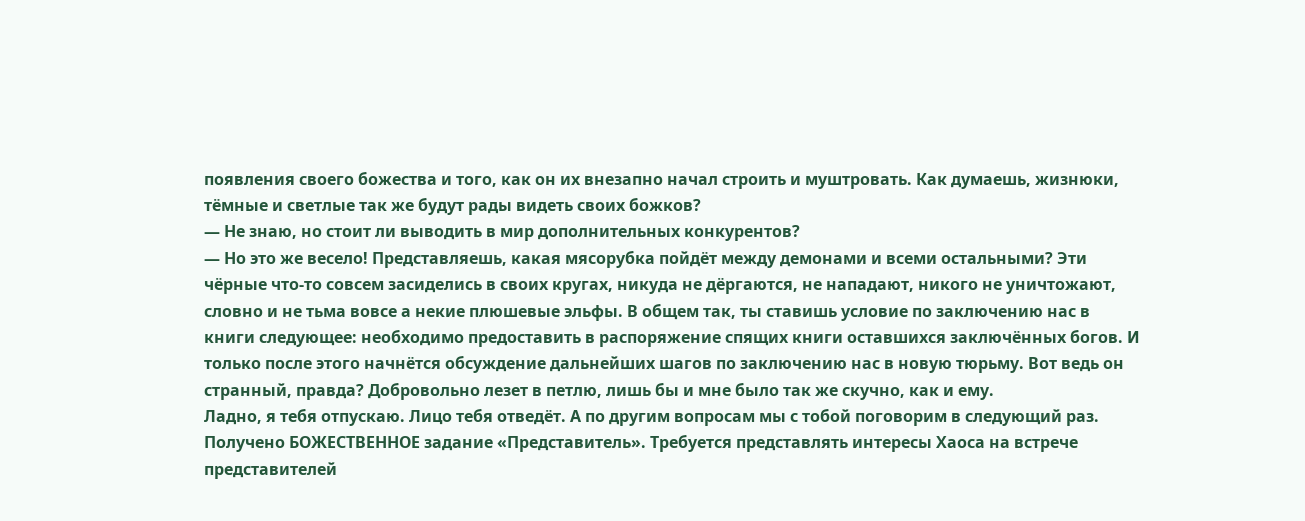появления своего божества и того, как он их внезапно начал строить и муштровать. Как думаешь, жизнюки, тёмные и светлые так же будут рады видеть своих божков?
— Не знаю, но стоит ли выводить в мир дополнительных конкурентов?
— Но это же весело! Представляешь, какая мясорубка пойдёт между демонами и всеми остальными? Эти чёрные что-то совсем засиделись в своих кругах, никуда не дёргаются, не нападают, никого не уничтожают, словно и не тьма вовсе а некие плюшевые эльфы. В общем так, ты ставишь условие по заключению нас в книги следующее: необходимо предоставить в распоряжение спящих книги оставшихся заключённых богов. И только после этого начнётся обсуждение дальнейших шагов по заключению нас в новую тюрьму. Вот ведь он странный, правда? Добровольно лезет в петлю, лишь бы и мне было так же скучно, как и ему.
Ладно, я тебя отпускаю. Лицо тебя отведёт. А по другим вопросам мы с тобой поговорим в следующий раз.
Получено БОЖЕСТВЕННОЕ задание «Представитель». Требуется представлять интересы Хаоса на встрече представителей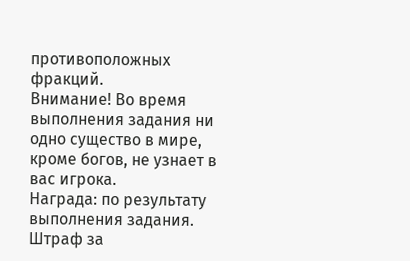противоположных фракций.
Внимание! Во время выполнения задания ни одно существо в мире, кроме богов, не узнает в вас игрока.
Награда: по результату выполнения задания.
Штраф за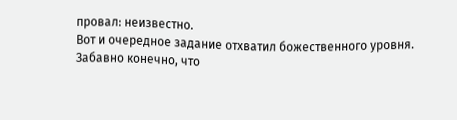провал: неизвестно.
Вот и очередное задание отхватил божественного уровня. Забавно конечно, что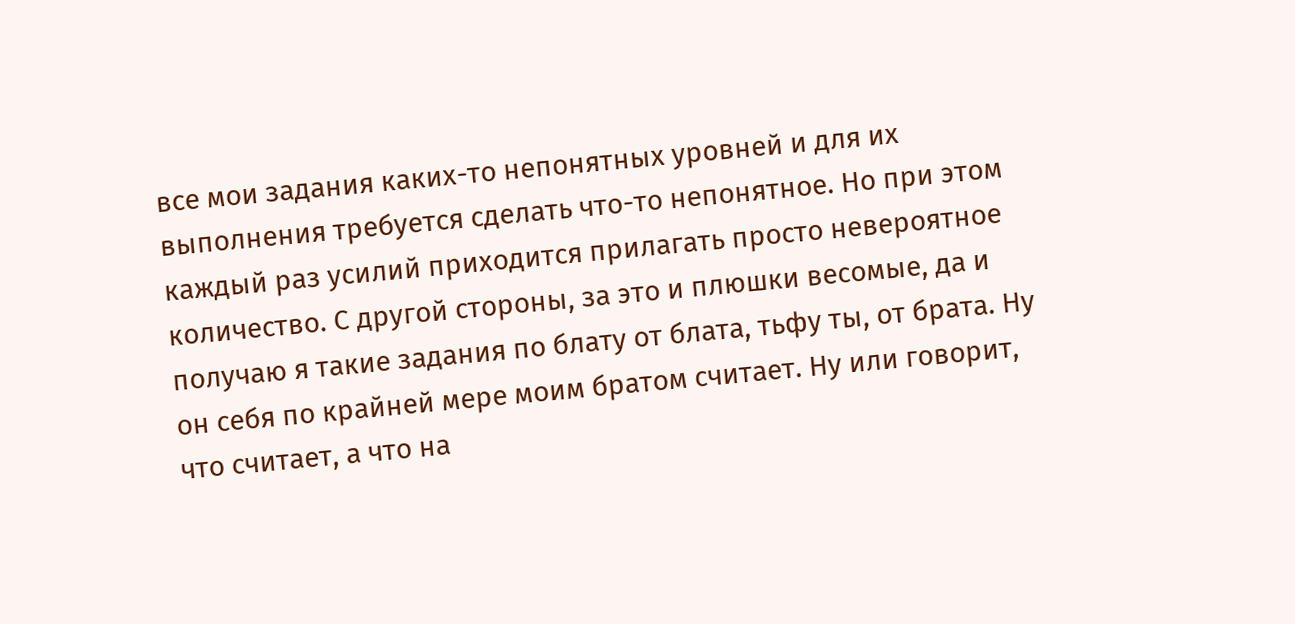все мои задания каких-то непонятных уровней и для их выполнения требуется сделать что-то непонятное. Но при этом каждый раз усилий приходится прилагать просто невероятное количество. С другой стороны, за это и плюшки весомые, да и получаю я такие задания по блату от блата, тьфу ты, от брата. Ну он себя по крайней мере моим братом считает. Ну или говорит, что считает, а что на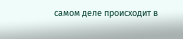самом деле происходит в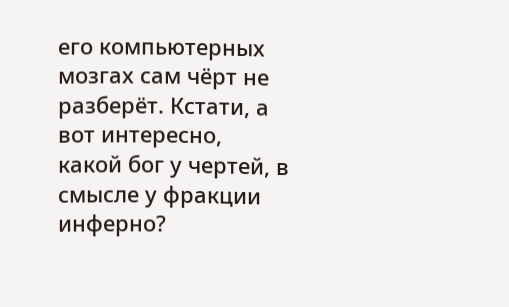его компьютерных мозгах сам чёрт не разберёт. Кстати, а вот интересно, какой бог у чертей, в смысле у фракции инферно?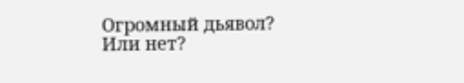Огромный дьявол? Или нет?